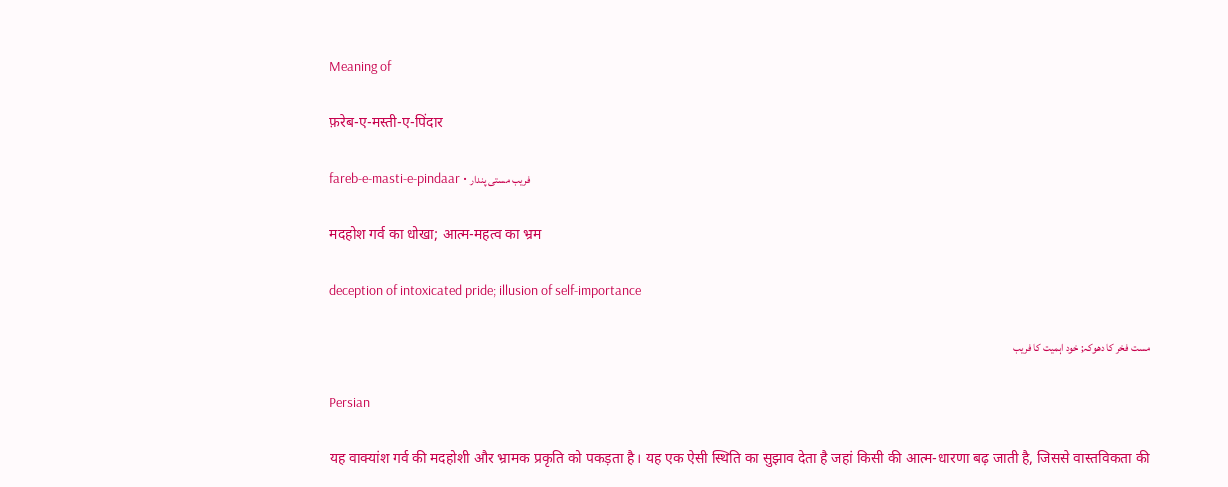Meaning of

फ़रेब-ए-मस्ती-ए-पिंदार

fareb-e-masti-e-pindaar • فریب مستی پندار

मदहोश गर्व का धोखा; आत्म-महत्व का भ्रम

deception of intoxicated pride; illusion of self-importance

مست فخر کا دھوکہ; خود اہمیت کا فریب

Persian

यह वाक्यांश गर्व की मदहोशी और भ्रामक प्रकृति को पकड़ता है। यह एक ऐसी स्थिति का सुझाव देता है जहां किसी की आत्म-धारणा बढ़ जाती है, जिससे वास्तविकता की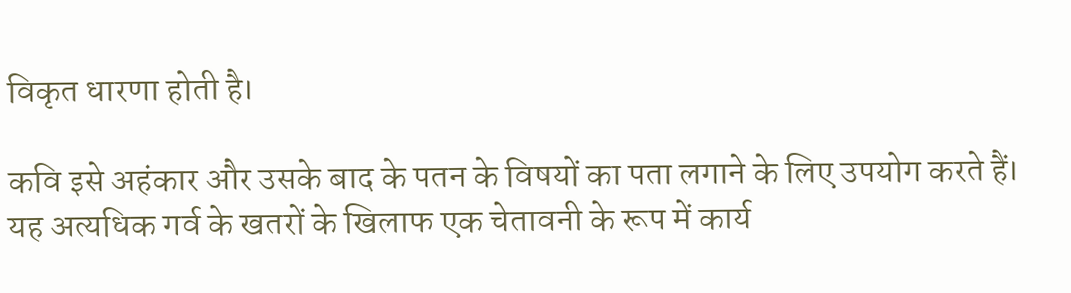विकृत धारणा होती है।

कवि इसे अहंकार और उसके बाद के पतन के विषयों का पता लगाने के लिए उपयोग करते हैं। यह अत्यधिक गर्व के खतरों के खिलाफ एक चेतावनी के रूप में कार्य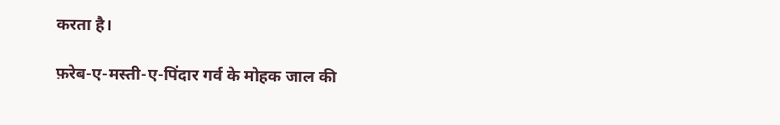करता है।

फ़रेब-ए-मस्ती-ए-पिंदार गर्व के मोहक जाल की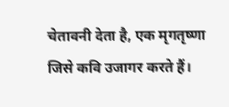चेतावनी देता है, एक मृगतृष्णा जिसे कवि उजागर करते हैं।